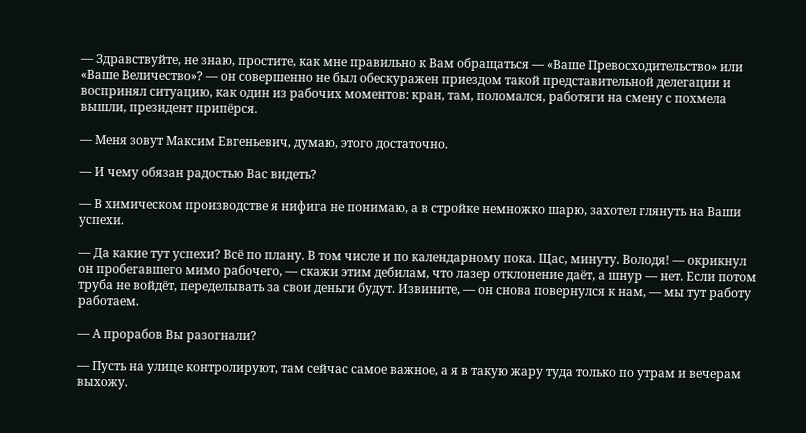— Здравствуйте, не знаю, простите, как мне правильно к Вам обращаться — «Ваше Превосходительство» или «Ваше Величество»? — он совершенно не был обескуражен приездом такой представительной делегации и воспринял ситуацию, как один из рабочих моментов: кран, там, поломался, работяги на смену с похмела вышли, президент припёрся.

— Меня зовут Максим Евгеньевич, думаю, этого достаточно.

— И чему обязан радостью Вас видеть?

— В химическом производстве я нифига не понимаю, а в стройке немножко шарю, захотел глянуть на Ваши успехи.

— Да какие тут успехи? Всё по плану. В том числе и по календарному пока. Щас, минуту. Володя! — окрикнул он пробегавшего мимо рабочего, — скажи этим дебилам, что лазер отклонение даёт, а шнур — нет. Если потом труба не войдёт, переделывать за свои деньги будут. Извините, — он снова повернулся к нам, — мы тут работу работаем.

— А прорабов Вы разогнали?

— Пусть на улице контролируют, там сейчас самое важное, а я в такую жару туда только по утрам и вечерам выхожу.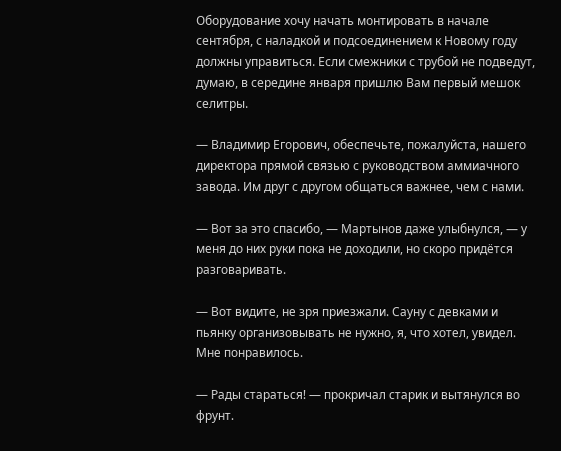Оборудование хочу начать монтировать в начале сентября, с наладкой и подсоединением к Новому году должны управиться. Если смежники с трубой не подведут, думаю, в середине января пришлю Вам первый мешок селитры.

— Владимир Егорович, обеспечьте, пожалуйста, нашего директора прямой связью с руководством аммиачного завода. Им друг с другом общаться важнее, чем с нами.

— Вот за это спасибо, — Мартынов даже улыбнулся, — у меня до них руки пока не доходили, но скоро придётся разговаривать.

— Вот видите, не зря приезжали. Сауну с девками и пьянку организовывать не нужно, я, что хотел, увидел. Мне понравилось.

— Рады стараться! — прокричал старик и вытянулся во фрунт.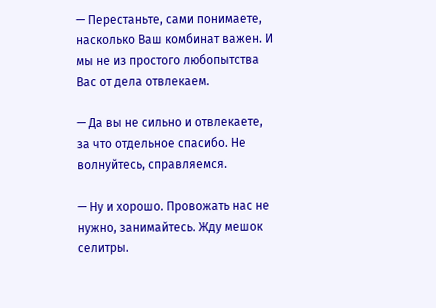— Перестаньте, сами понимаете, насколько Ваш комбинат важен. И мы не из простого любопытства Вас от дела отвлекаем.

— Да вы не сильно и отвлекаете, за что отдельное спасибо. Не волнуйтесь, справляемся.

— Ну и хорошо. Провожать нас не нужно, занимайтесь. Жду мешок селитры.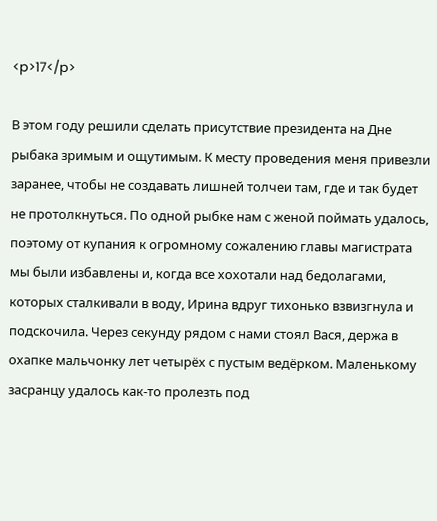<p>17</p>

В этом году решили сделать присутствие президента на Дне рыбака зримым и ощутимым. К месту проведения меня привезли заранее, чтобы не создавать лишней толчеи там, где и так будет не протолкнуться. По одной рыбке нам с женой поймать удалось, поэтому от купания к огромному сожалению главы магистрата мы были избавлены и, когда все хохотали над бедолагами, которых сталкивали в воду, Ирина вдруг тихонько взвизгнула и подскочила. Через секунду рядом с нами стоял Вася, держа в охапке мальчонку лет четырёх с пустым ведёрком. Маленькому засранцу удалось как-то пролезть под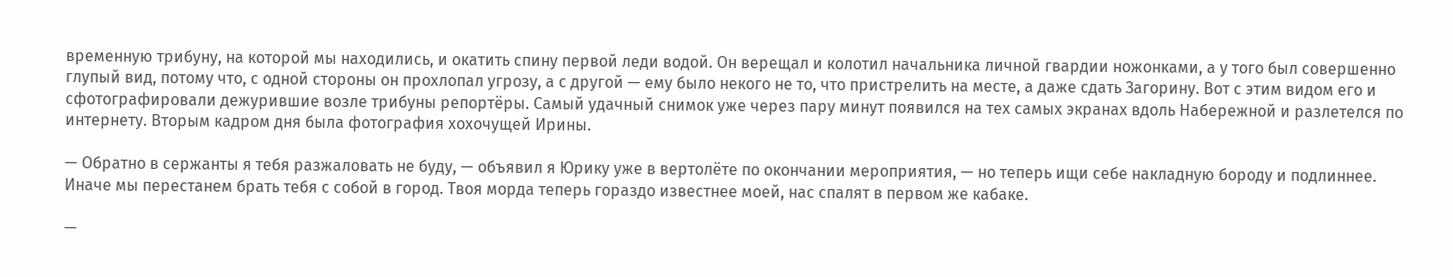временную трибуну, на которой мы находились, и окатить спину первой леди водой. Он верещал и колотил начальника личной гвардии ножонками, а у того был совершенно глупый вид, потому что, с одной стороны он прохлопал угрозу, а с другой — ему было некого не то, что пристрелить на месте, а даже сдать Загорину. Вот с этим видом его и сфотографировали дежурившие возле трибуны репортёры. Самый удачный снимок уже через пару минут появился на тех самых экранах вдоль Набережной и разлетелся по интернету. Вторым кадром дня была фотография хохочущей Ирины.

— Обратно в сержанты я тебя разжаловать не буду, — объявил я Юрику уже в вертолёте по окончании мероприятия, — но теперь ищи себе накладную бороду и подлиннее. Иначе мы перестанем брать тебя с собой в город. Твоя морда теперь гораздо известнее моей, нас спалят в первом же кабаке.

—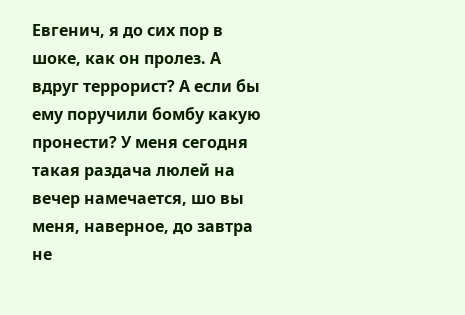Евгенич, я до сих пор в шоке, как он пролез. А вдруг террорист? А если бы ему поручили бомбу какую пронести? У меня сегодня такая раздача люлей на вечер намечается, шо вы меня, наверное, до завтра не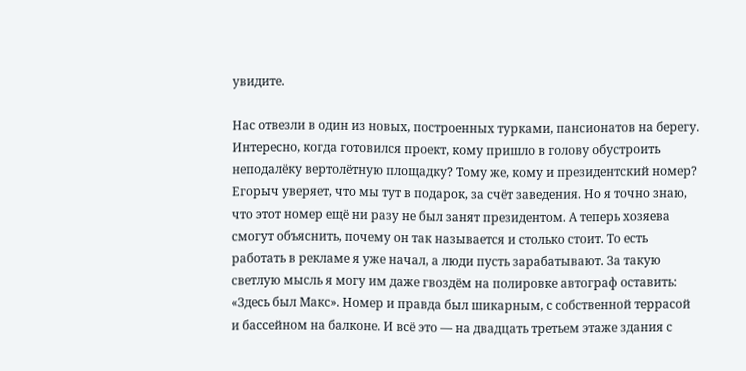увидите.

Нас отвезли в один из новых, построенных турками, пансионатов на берегу. Интересно, когда готовился проект, кому пришло в голову обустроить неподалёку вертолётную площадку? Тому же, кому и президентский номер? Егорыч уверяет, что мы тут в подарок, за счёт заведения. Но я точно знаю, что этот номер ещё ни разу не был занят президентом. А теперь хозяева смогут объяснить, почему он так называется и столько стоит. То есть работать в рекламе я уже начал, а люди пусть зарабатывают. За такую светлую мысль я могу им даже гвоздём на полировке автограф оставить: «Здесь был Макс». Номер и правда был шикарным, с собственной террасой и бассейном на балконе. И всё это — на двадцать третьем этаже здания с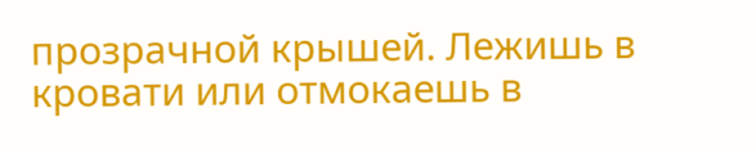прозрачной крышей. Лежишь в кровати или отмокаешь в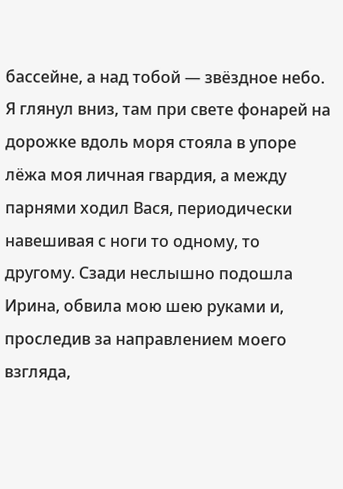бассейне, а над тобой — звёздное небо. Я глянул вниз, там при свете фонарей на дорожке вдоль моря стояла в упоре лёжа моя личная гвардия, а между парнями ходил Вася, периодически навешивая с ноги то одному, то другому. Сзади неслышно подошла Ирина, обвила мою шею руками и, проследив за направлением моего взгляда,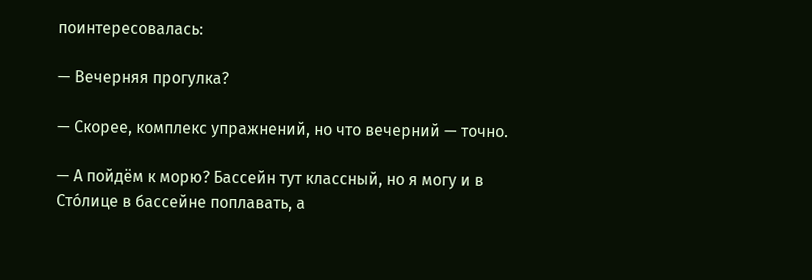поинтересовалась:

— Вечерняя прогулка?

— Скорее, комплекс упражнений, но что вечерний — точно.

— А пойдём к морю? Бассейн тут классный, но я могу и в Стóлице в бассейне поплавать, а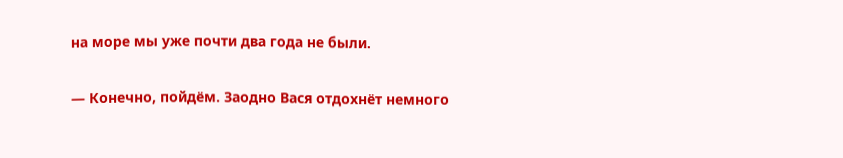на море мы уже почти два года не были.

— Конечно, пойдём. Заодно Вася отдохнёт немного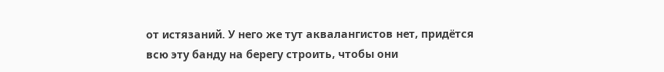от истязаний. У него же тут аквалангистов нет, придётся всю эту банду на берегу строить, чтобы они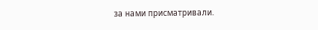за нами присматривали.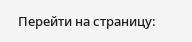Перейти на страницу: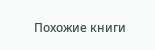Похожие книги